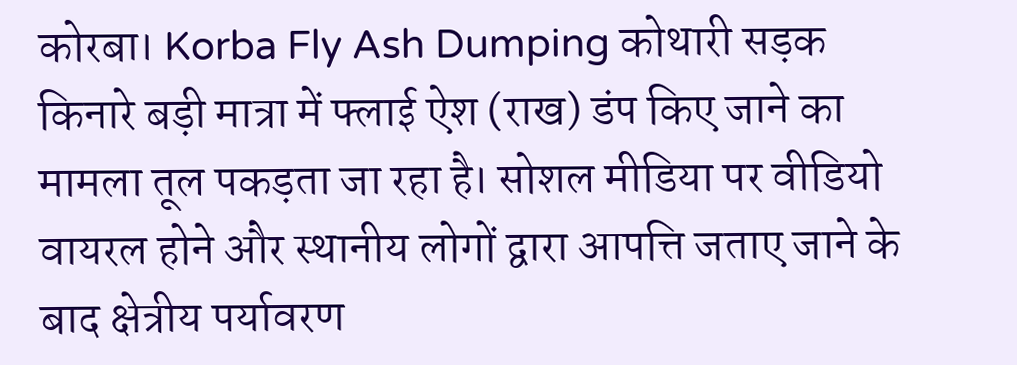कोरबा। Korba Fly Ash Dumping कोथारी सड़क किनारे बड़ी मात्रा में फ्लाई ऐश (राख) डंप किए जाने का मामला तूल पकड़ता जा रहा है। सोशल मीडिया पर वीडियो वायरल होने और स्थानीय लोगों द्वारा आपत्ति जताए जाने के बाद क्षेत्रीय पर्यावरण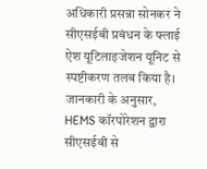अधिकारी प्रसन्ना सोनकर ने सीएसईबी प्रबंधन के फ्लाई ऐश यूटिलाइजेशन यूनिट से स्पष्टीकरण तलब किया है।
जानकारी के अनुसार, HEMS कॉरपोरेशन द्वारा सीएसईबी से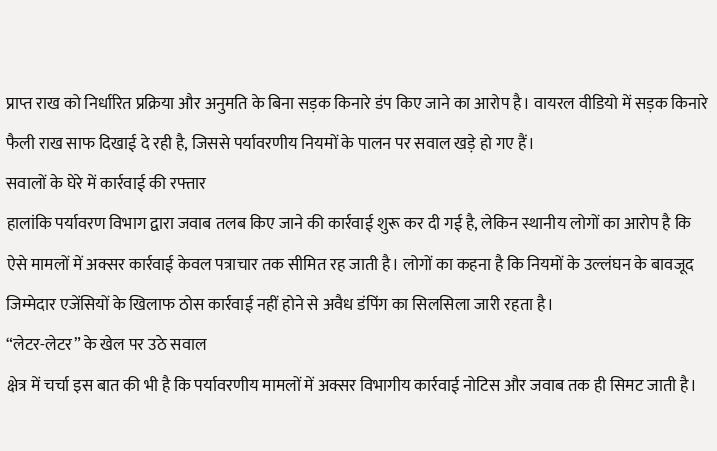प्राप्त राख को निर्धारित प्रक्रिया और अनुमति के बिना सड़क किनारे डंप किए जाने का आरोप है। वायरल वीडियो में सड़क किनारे फैली राख साफ दिखाई दे रही है, जिससे पर्यावरणीय नियमों के पालन पर सवाल खड़े हो गए हैं।
सवालों के घेरे में कार्रवाई की रफ्तार
हालांकि पर्यावरण विभाग द्वारा जवाब तलब किए जाने की कार्रवाई शुरू कर दी गई है, लेकिन स्थानीय लोगों का आरोप है कि ऐसे मामलों में अक्सर कार्रवाई केवल पत्राचार तक सीमित रह जाती है। लोगों का कहना है कि नियमों के उल्लंघन के बावजूद जिम्मेदार एजेंसियों के खिलाफ ठोस कार्रवाई नहीं होने से अवैध डंपिंग का सिलसिला जारी रहता है।
“लेटर-लेटर” के खेल पर उठे सवाल
क्षेत्र में चर्चा इस बात की भी है कि पर्यावरणीय मामलों में अक्सर विभागीय कार्रवाई नोटिस और जवाब तक ही सिमट जाती है।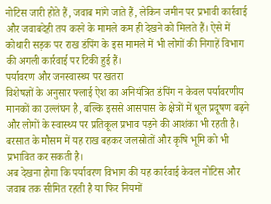नोटिस जारी होते हैं, जवाब मांगे जाते हैं, लेकिन जमीन पर प्रभावी कार्रवाई और जवाबदेही तय करने के मामले कम ही देखने को मिलते हैं। ऐसे में कोथारी सड़क पर राख डंपिंग के इस मामले में भी लोगों की निगाहें विभाग की अगली कार्रवाई पर टिकी हुई हैं।
पर्यावरण और जनस्वास्थ्य पर खतरा
विशेषज्ञों के अनुसार फ्लाई ऐश का अनियंत्रित डंपिंग न केवल पर्यावरणीय मानकों का उल्लंघन है, बल्कि इससे आसपास के क्षेत्रों में धूल प्रदूषण बढ़ने और लोगों के स्वास्थ्य पर प्रतिकूल प्रभाव पड़ने की आशंका भी रहती है। बरसात के मौसम में यह राख बहकर जलस्रोतों और कृषि भूमि को भी प्रभावित कर सकती है।
अब देखना होगा कि पर्यावरण विभाग की यह कार्रवाई केवल नोटिस और जवाब तक सीमित रहती है या फिर नियमों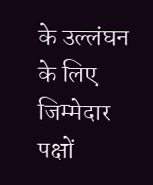के उल्लंघन के लिए जिम्मेदार पक्षों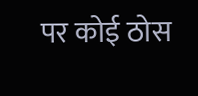पर कोई ठोस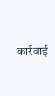कार्रवाई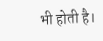भी होती है।